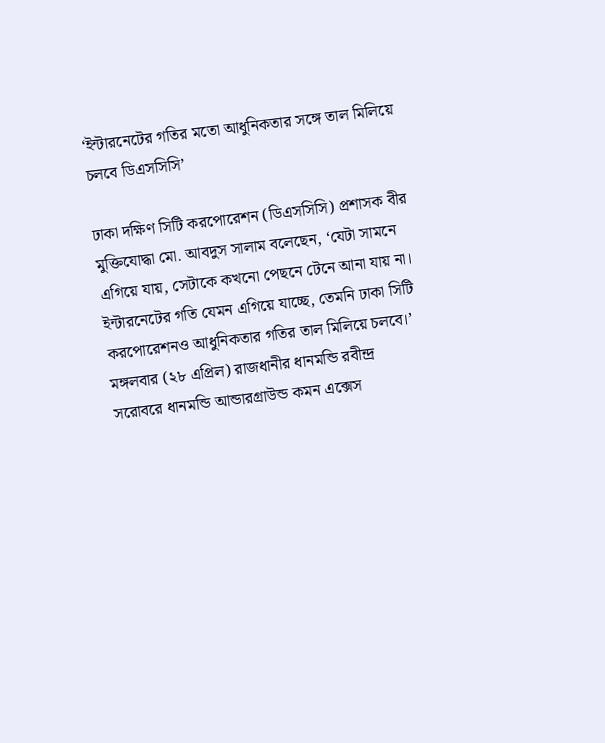‘ইন্টারনেটের গতির মতো আধুনিকতার সঙ্গে তাল মিলিয়ে চলবে ডিএসসিসি’

ঢাকা দক্ষিণ সিটি করপোরেশন (ডিএসসিসি) প্রশাসক বীর মুক্তিযোদ্ধা মো. আবদুস সালাম বলেছেন, ‘যেটা সামনে এগিয়ে যায়, সেটাকে কখনো পেছনে টেনে আনা যায় না। ইন্টারনেটের গতি যেমন এগিয়ে যাচ্ছে, তেমনি ঢাকা সিটি করপোরেশনও আধুনিকতার গতির তাল মিলিয়ে চলবে।’ মঙ্গলবার (২৮ এপ্রিল) রাজধানীর ধানমন্ডি রবীন্দ্র সরোবরে ধানমন্ডি আন্ডারগ্রাউন্ড কমন এক্সেস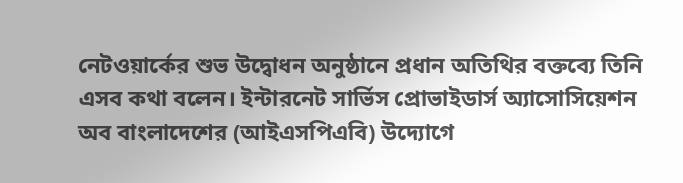নেটওয়ার্কের শুভ উদ্বোধন অনুষ্ঠানে প্রধান অতিথির বক্তব্যে তিনি এসব কথা বলেন। ইন্টারনেট সার্ভিস প্রোভাইডার্স অ্যাসোসিয়েশন অব বাংলাদেশের (আইএসপিএবি) উদ্যোগে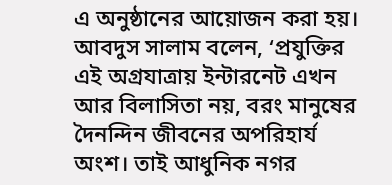এ অনুষ্ঠানের আয়োজন করা হয়।  আবদুস সালাম বলেন, ‘প্রযুক্তির এই অগ্রযাত্রায় ইন্টারনেট এখন আর বিলাসিতা নয়, বরং মানুষের দৈনন্দিন জীবনের অপরিহার্য অংশ। তাই আধুনিক নগর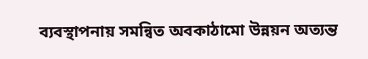ব্যবস্থাপনায় সমন্বিত অবকাঠামো উন্নয়ন অত্যন্ত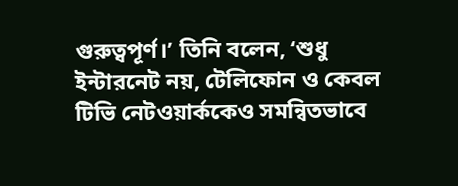গুরুত্বপূর্ণ।’ তিনি বলেন, ‘শুধু ইন্টারনেট নয়, টেলিফোন ও কেবল টিভি নেটওয়ার্ককেও সমন্বিতভাবে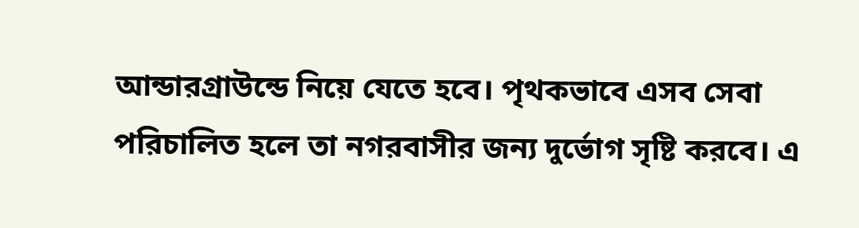আন্ডারগ্রাউন্ডে নিয়ে যেতে হবে। পৃথকভাবে এসব সেবা পরিচালিত হলে তা নগরবাসীর জন্য দুর্ভোগ সৃষ্টি করবে। এ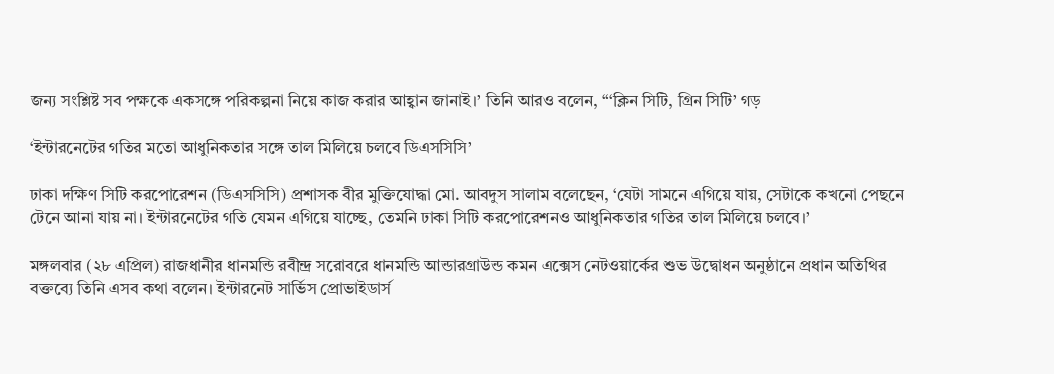জন্য সংশ্লিষ্ট সব পক্ষকে একসঙ্গে পরিকল্পনা নিয়ে কাজ করার আহ্বান জানাই।’ তিনি আরও বলেন, “‘ক্লিন সিটি, গ্রিন সিটি’ গড়

‘ইন্টারনেটের গতির মতো আধুনিকতার সঙ্গে তাল মিলিয়ে চলবে ডিএসসিসি’

ঢাকা দক্ষিণ সিটি করপোরেশন (ডিএসসিসি) প্রশাসক বীর মুক্তিযোদ্ধা মো. আবদুস সালাম বলেছেন, ‘যেটা সামনে এগিয়ে যায়, সেটাকে কখনো পেছনে টেনে আনা যায় না। ইন্টারনেটের গতি যেমন এগিয়ে যাচ্ছে, তেমনি ঢাকা সিটি করপোরেশনও আধুনিকতার গতির তাল মিলিয়ে চলবে।’

মঙ্গলবার (২৮ এপ্রিল) রাজধানীর ধানমন্ডি রবীন্দ্র সরোবরে ধানমন্ডি আন্ডারগ্রাউন্ড কমন এক্সেস নেটওয়ার্কের শুভ উদ্বোধন অনুষ্ঠানে প্রধান অতিথির বক্তব্যে তিনি এসব কথা বলেন। ইন্টারনেট সার্ভিস প্রোভাইডার্স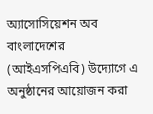অ্যাসোসিয়েশন অব বাংলাদেশের (আইএসপিএবি) উদ্যোগে এ অনুষ্ঠানের আয়োজন করা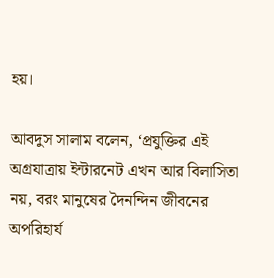হয়।

আবদুস সালাম বলেন, ‘প্রযুক্তির এই অগ্রযাত্রায় ইন্টারনেট এখন আর বিলাসিতা নয়, বরং মানুষের দৈনন্দিন জীবনের অপরিহার্য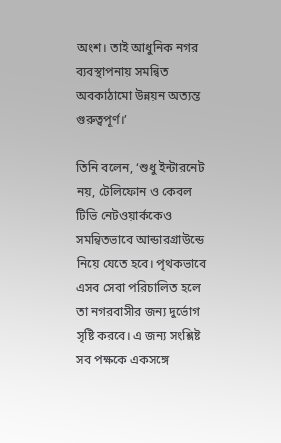অংশ। তাই আধুনিক নগর ব্যবস্থাপনায় সমন্বিত অবকাঠামো উন্নয়ন অত্যন্ত গুরুত্বপূর্ণ।’

তিনি বলেন, ‘শুধু ইন্টারনেট নয়, টেলিফোন ও কেবল টিভি নেটওয়ার্ককেও সমন্বিতভাবে আন্ডারগ্রাউন্ডে নিয়ে যেতে হবে। পৃথকভাবে এসব সেবা পরিচালিত হলে তা নগরবাসীর জন্য দুর্ভোগ সৃষ্টি করবে। এ জন্য সংশ্লিষ্ট সব পক্ষকে একসঙ্গে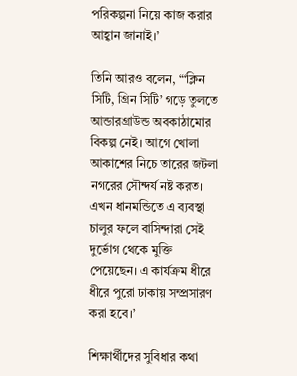পরিকল্পনা নিয়ে কাজ করার আহ্বান জানাই।’

তিনি আরও বলেন, “‘ক্লিন সিটি, গ্রিন সিটি’ গড়ে তুলতে আন্ডারগ্রাউন্ড অবকাঠামোর বিকল্প নেই। আগে খোলা আকাশের নিচে তারের জটলা নগরের সৌন্দর্য নষ্ট করত। এখন ধানমন্ডিতে এ ব্যবস্থা চালুর ফলে বাসিন্দারা সেই দুর্ভোগ থেকে মুক্তি পেয়েছেন। এ কার্যক্রম ধীরে ধীরে পুরো ঢাকায় সম্প্রসারণ করা হবে।’

শিক্ষার্থীদের সুবিধার কথা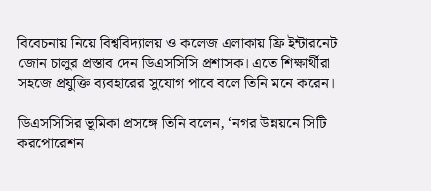বিবেচনায় নিয়ে বিশ্ববিদ্যালয় ও কলেজ এলাকায় ফ্রি ইন্টারনেট জোন চালুর প্রস্তাব দেন ডিএসসিসি প্রশাসক। এতে শিক্ষার্থীরা সহজে প্রযুক্তি ব্যবহারের সুযোগ পাবে বলে তিনি মনে করেন।

ডিএসসিসির ভূমিকা প্রসঙ্গে তিনি বলেন, ‘নগর উন্নয়নে সিটি করপোরেশন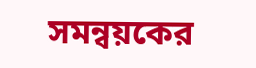সমন্বয়কের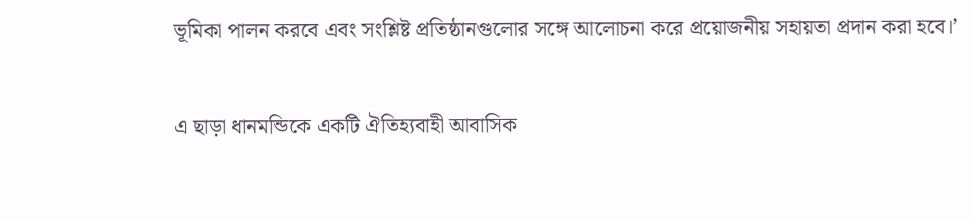ভূমিকা পালন করবে এবং সংশ্লিষ্ট প্রতিষ্ঠানগুলোর সঙ্গে আলোচনা করে প্রয়োজনীয় সহায়তা প্রদান করা হবে।’

এ ছাড়া ধানমন্ডিকে একটি ঐতিহ্যবাহী আবাসিক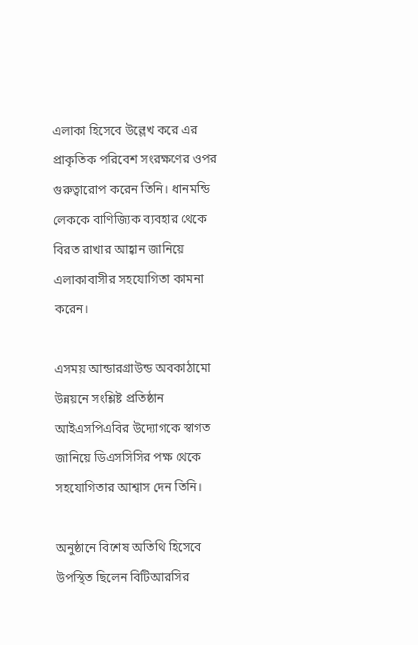এলাকা হিসেবে উল্লেখ করে এর প্রাকৃতিক পরিবেশ সংরক্ষণের ওপর গুরুত্বারোপ করেন তিনি। ধানমন্ডি লেককে বাণিজ্যিক ব্যবহার থেকে বিরত রাখার আহ্বান জানিয়ে এলাকাবাসীর সহযোগিতা কামনা করেন।

এসময় আন্ডারগ্রাউন্ড অবকাঠামো উন্নয়নে সংশ্লিষ্ট প্রতিষ্ঠান আইএসপিএবির উদ্যোগকে স্বাগত জানিয়ে ডিএসসিসির পক্ষ থেকে সহযোগিতার আশ্বাস দেন তিনি।

অনুষ্ঠানে বিশেষ অতিথি হিসেবে উপস্থিত ছিলেন বিটিআরসির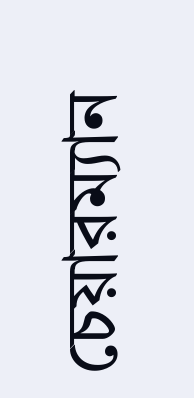চেয়ারম্যান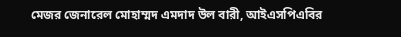মেজর জেনারেল মোহাম্মদ এমদাদ উল বারী, আইএসপিএবির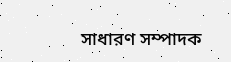সাধারণ সম্পাদক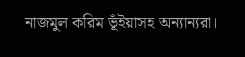নাজমুল করিম ভূঁইয়াসহ অন্যান্যরা।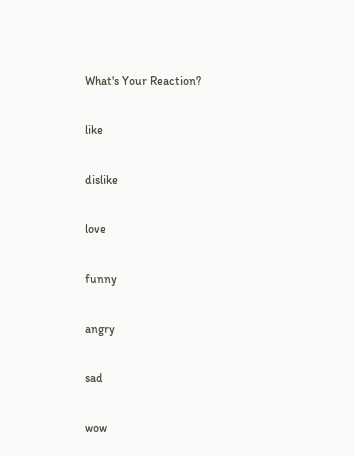What's Your Reaction?

like

dislike

love

funny

angry

sad

wow